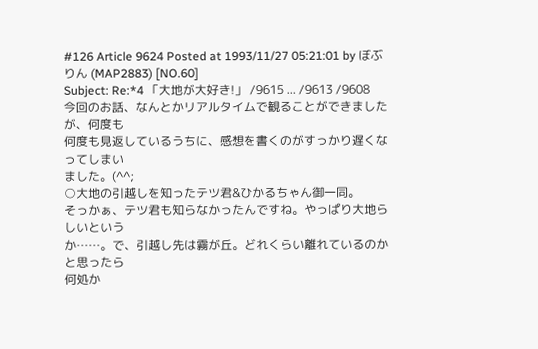#126 Article 9624 Posted at 1993/11/27 05:21:01 by ぼぶりん (MAP2883) [NO.60]
Subject: Re:*4 「大地が大好き!」 /9615 ... /9613 /9608
今回のお話、なんとかリアルタイムで観ることができましたが、何度も
何度も見返しているうちに、感想を書くのがすっかり遅くなってしまい
ました。(^^;
○大地の引越しを知ったテツ君&ひかるちゃん御一同。
そっかぁ、テツ君も知らなかったんですね。やっぱり大地らしいという
か……。で、引越し先は霧が丘。どれくらい離れているのかと思ったら
何処か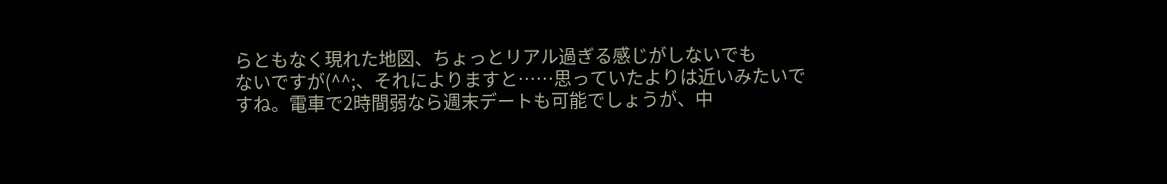らともなく現れた地図、ちょっとリアル過ぎる感じがしないでも
ないですが(^^;、それによりますと……思っていたよりは近いみたいで
すね。電車で2時間弱なら週末デートも可能でしょうが、中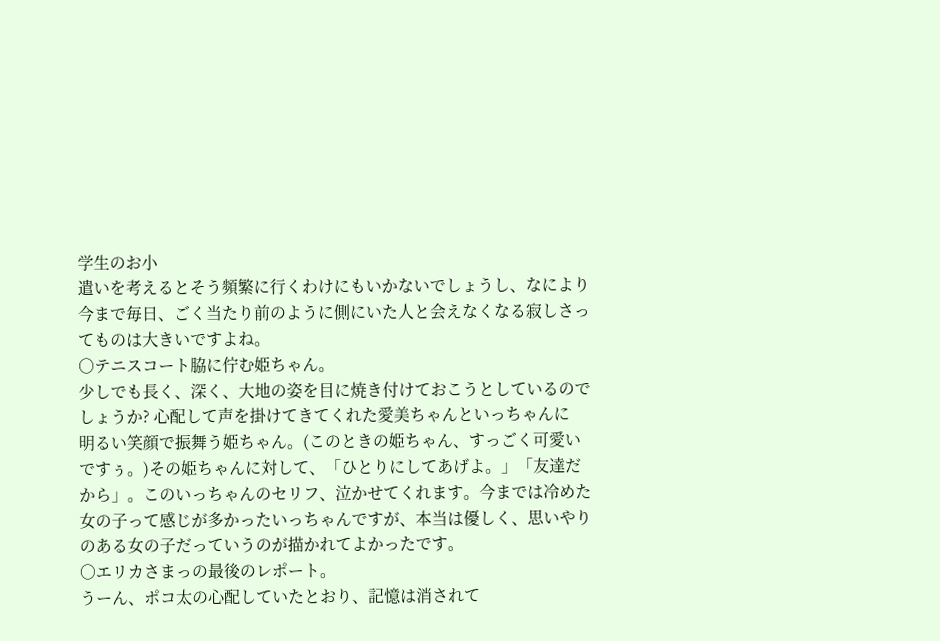学生のお小
遣いを考えるとそう頻繁に行くわけにもいかないでしょうし、なにより
今まで毎日、ごく当たり前のように側にいた人と会えなくなる寂しさっ
てものは大きいですよね。
○テニスコート脇に佇む姫ちゃん。
少しでも長く、深く、大地の姿を目に焼き付けておこうとしているので
しょうか? 心配して声を掛けてきてくれた愛美ちゃんといっちゃんに
明るい笑顔で振舞う姫ちゃん。(このときの姫ちゃん、すっごく可愛い
ですぅ。)その姫ちゃんに対して、「ひとりにしてあげよ。」「友達だ
から」。このいっちゃんのセリフ、泣かせてくれます。今までは冷めた
女の子って感じが多かったいっちゃんですが、本当は優しく、思いやり
のある女の子だっていうのが描かれてよかったです。
○エリカさまっの最後のレポート。
うーん、ポコ太の心配していたとおり、記憶は消されて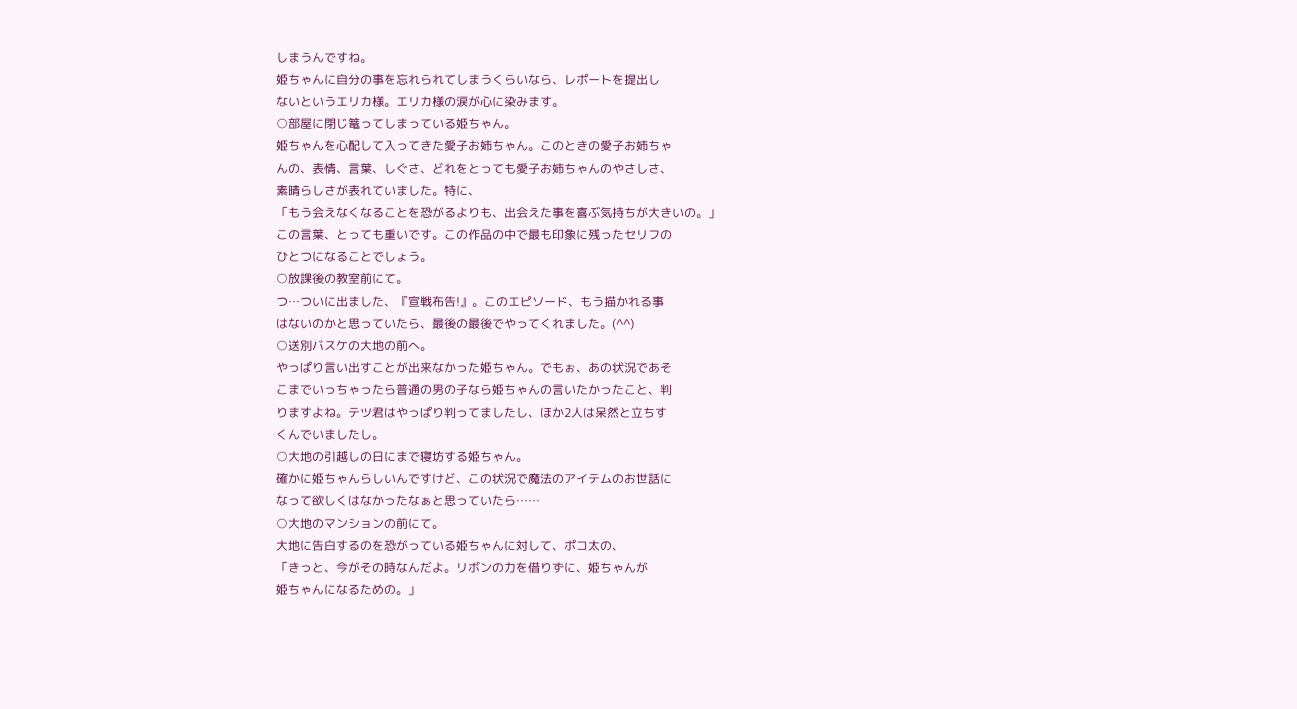しまうんですね。
姫ちゃんに自分の事を忘れられてしまうくらいなら、レポートを提出し
ないというエリカ様。エリカ様の涙が心に染みます。
○部屋に閉じ篭ってしまっている姫ちゃん。
姫ちゃんを心配して入ってきた愛子お姉ちゃん。このときの愛子お姉ちゃ
んの、表情、言葉、しぐさ、どれをとっても愛子お姉ちゃんのやさしさ、
素晴らしさが表れていました。特に、
「もう会えなくなることを恐がるよりも、出会えた事を喜ぶ気持ちが大きいの。」
この言葉、とっても重いです。この作品の中で最も印象に残ったセリフの
ひとつになることでしょう。
○放課後の教室前にて。
つ…ついに出ました、『宣戦布告!』。このエピソード、もう描かれる事
はないのかと思っていたら、最後の最後でやってくれました。(^^)
○送別バスケの大地の前へ。
やっぱり言い出すことが出来なかった姫ちゃん。でもぉ、あの状況であそ
こまでいっちゃったら普通の男の子なら姫ちゃんの言いたかったこと、判
りますよね。テツ君はやっぱり判ってましたし、ほか2人は呆然と立ちす
くんでいましたし。
○大地の引越しの日にまで寝坊する姫ちゃん。
確かに姫ちゃんらしいんですけど、この状況で魔法のアイテムのお世話に
なって欲しくはなかったなぁと思っていたら……
○大地のマンションの前にて。
大地に告白するのを恐がっている姫ちゃんに対して、ポコ太の、
「きっと、今がその時なんだよ。リボンの力を借りずに、姫ちゃんが
姫ちゃんになるための。」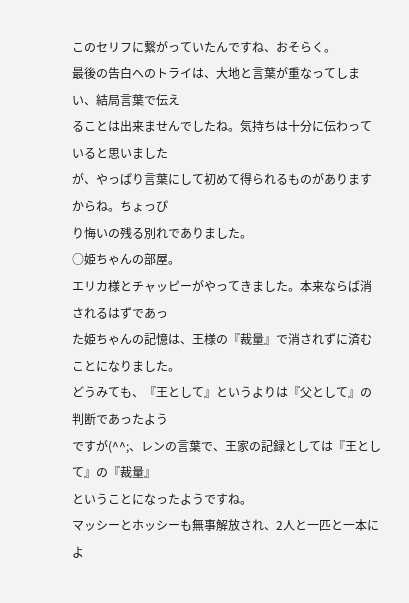このセリフに繋がっていたんですね、おそらく。
最後の告白へのトライは、大地と言葉が重なってしまい、結局言葉で伝え
ることは出来ませんでしたね。気持ちは十分に伝わっていると思いました
が、やっぱり言葉にして初めて得られるものがありますからね。ちょっぴ
り悔いの残る別れでありました。
○姫ちゃんの部屋。
エリカ様とチャッピーがやってきました。本来ならば消されるはずであっ
た姫ちゃんの記憶は、王様の『裁量』で消されずに済むことになりました。
どうみても、『王として』というよりは『父として』の判断であったよう
ですが(^^;、レンの言葉で、王家の記録としては『王として』の『裁量』
ということになったようですね。
マッシーとホッシーも無事解放され、2人と一匹と一本によ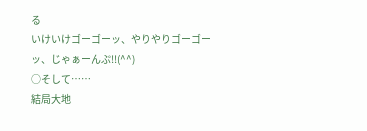る
いけいけゴーゴーッ、やりやりゴーゴーッ、じゃぁーんぷ!!(^^)
○そして……
結局大地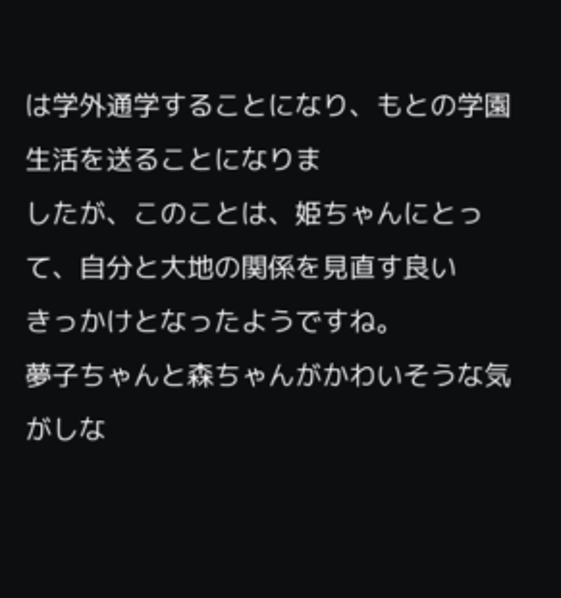は学外通学することになり、もとの学園生活を送ることになりま
したが、このことは、姫ちゃんにとって、自分と大地の関係を見直す良い
きっかけとなったようですね。
夢子ちゃんと森ちゃんがかわいそうな気がしな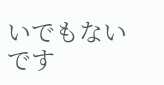いでもないです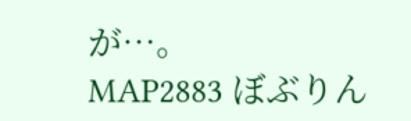が…。
MAP2883 ぼぶりん